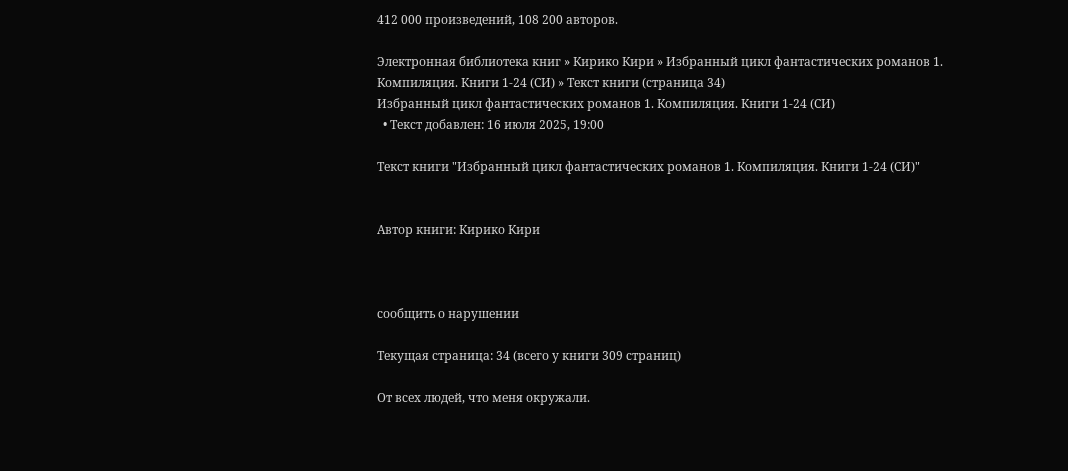412 000 произведений, 108 200 авторов.

Электронная библиотека книг » Кирико Кири » Избранный цикл фантастических романов 1. Компиляция. Книги 1-24 (СИ) » Текст книги (страница 34)
Избранный цикл фантастических романов 1. Компиляция. Книги 1-24 (СИ)
  • Текст добавлен: 16 июля 2025, 19:00

Текст книги "Избранный цикл фантастических романов 1. Компиляция. Книги 1-24 (СИ)"


Автор книги: Кирико Кири



сообщить о нарушении

Текущая страница: 34 (всего у книги 309 страниц)

От всех людей, что меня окружали.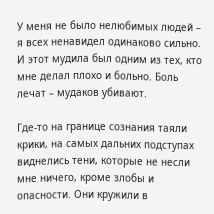У меня не было нелюбимых людей – я всех ненавидел одинаково сильно. И этот мудила был одним из тех, кто мне делал плохо и больно. Боль лечат – мудаков убивают.

Где-то на границе сознания таяли крики, на самых дальних подступах виднелись тени, которые не несли мне ничего, кроме злобы и опасности. Они кружили в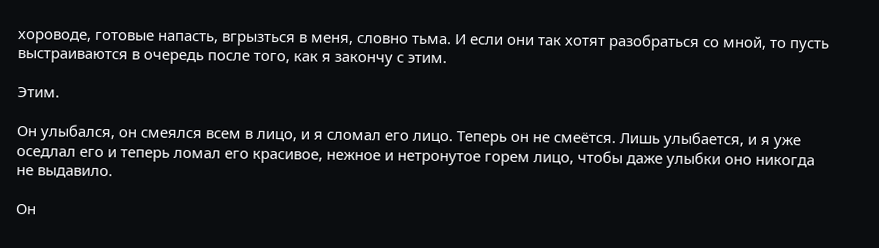хороводе, готовые напасть, вгрызться в меня, словно тьма. И если они так хотят разобраться со мной, то пусть выстраиваются в очередь после того, как я закончу с этим.

Этим.

Он улыбался, он смеялся всем в лицо, и я сломал его лицо. Теперь он не смеётся. Лишь улыбается, и я уже оседлал его и теперь ломал его красивое, нежное и нетронутое горем лицо, чтобы даже улыбки оно никогда не выдавило.

Он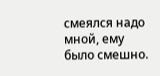смеялся надо мной, ему было смешно.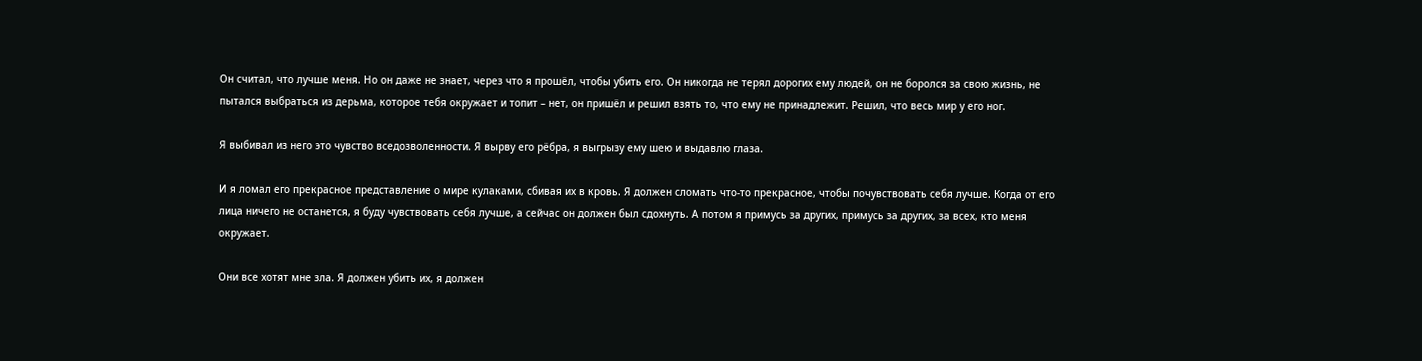Он считал, что лучше меня. Но он даже не знает, через что я прошёл, чтобы убить его. Он никогда не терял дорогих ему людей, он не боролся за свою жизнь, не пытался выбраться из дерьма, которое тебя окружает и топит – нет, он пришёл и решил взять то, что ему не принадлежит. Решил, что весь мир у его ног.

Я выбивал из него это чувство вседозволенности. Я вырву его рёбра, я выгрызу ему шею и выдавлю глаза.

И я ломал его прекрасное представление о мире кулаками, сбивая их в кровь. Я должен сломать что-то прекрасное, чтобы почувствовать себя лучше. Когда от его лица ничего не останется, я буду чувствовать себя лучше, а сейчас он должен был сдохнуть. А потом я примусь за других, примусь за других, за всех, кто меня окружает.

Они все хотят мне зла. Я должен убить их, я должен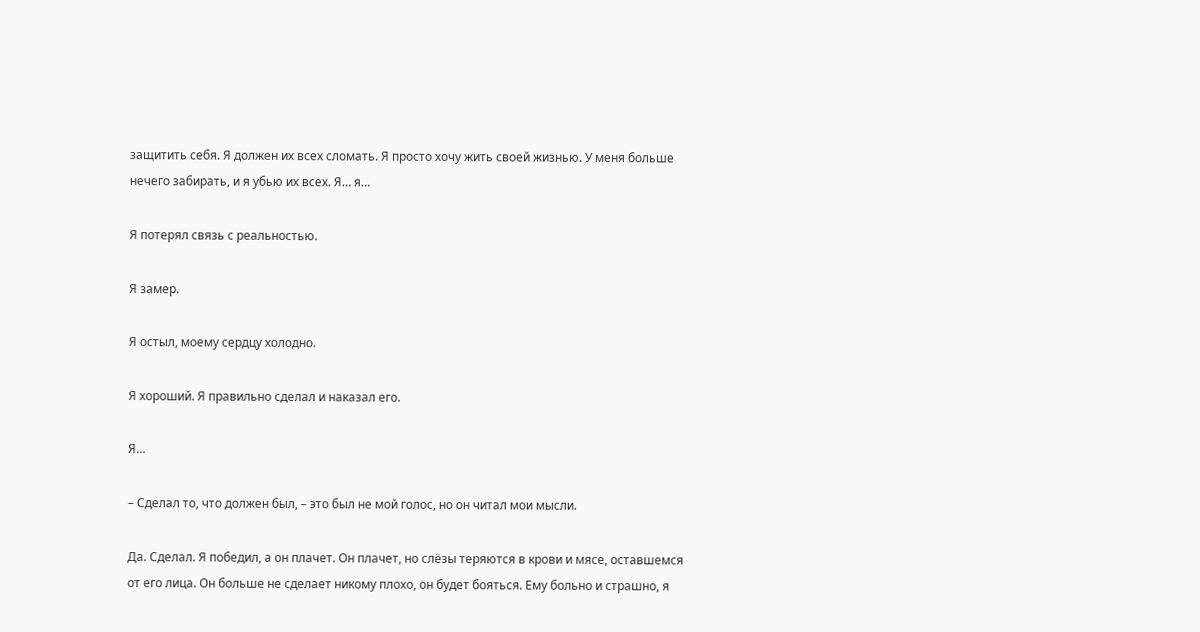защитить себя. Я должен их всех сломать. Я просто хочу жить своей жизнью. У меня больше нечего забирать, и я убью их всех. Я… я…

Я потерял связь с реальностью.

Я замер.

Я остыл, моему сердцу холодно.

Я хороший. Я правильно сделал и наказал его.

Я…

– Сделал то, что должен был, – это был не мой голос, но он читал мои мысли.

Да. Сделал. Я победил, а он плачет. Он плачет, но слёзы теряются в крови и мясе, оставшемся от его лица. Он больше не сделает никому плохо, он будет бояться. Ему больно и страшно, я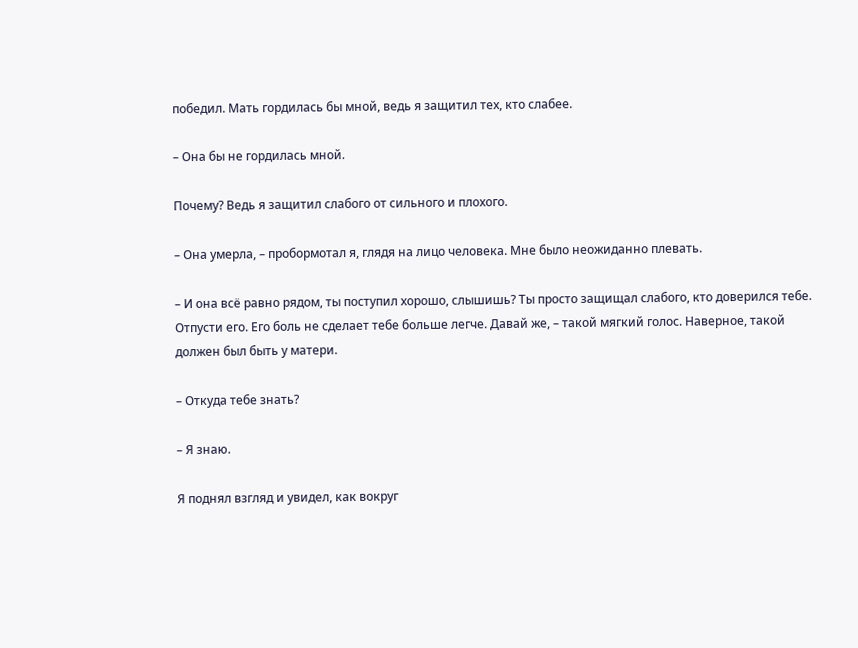победил. Мать гордилась бы мной, ведь я защитил тех, кто слабее.

– Она бы не гордилась мной.

Почему? Ведь я защитил слабого от сильного и плохого.

– Она умерла, – пробормотал я, глядя на лицо человека. Мне было неожиданно плевать.

– И она всё равно рядом, ты поступил хорошо, слышишь? Ты просто защищал слабого, кто доверился тебе. Отпусти его. Его боль не сделает тебе больше легче. Давай же, – такой мягкий голос. Наверное, такой должен был быть у матери.

– Откуда тебе знать?

– Я знаю.

Я поднял взгляд и увидел, как вокруг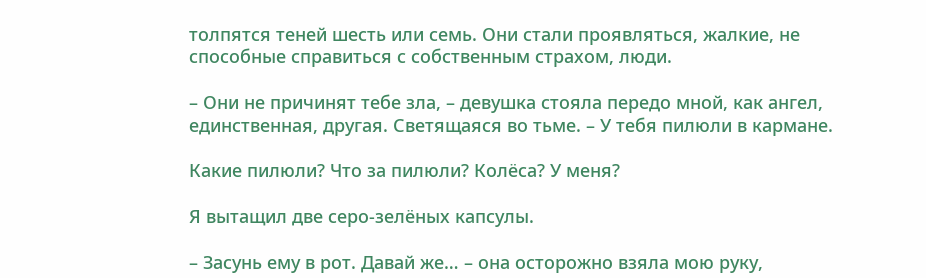толпятся теней шесть или семь. Они стали проявляться, жалкие, не способные справиться с собственным страхом, люди.

– Они не причинят тебе зла, – девушка стояла передо мной, как ангел, единственная, другая. Светящаяся во тьме. – У тебя пилюли в кармане.

Какие пилюли? Что за пилюли? Колёса? У меня?

Я вытащил две серо-зелёных капсулы.

– Засунь ему в рот. Давай же… – она осторожно взяла мою руку,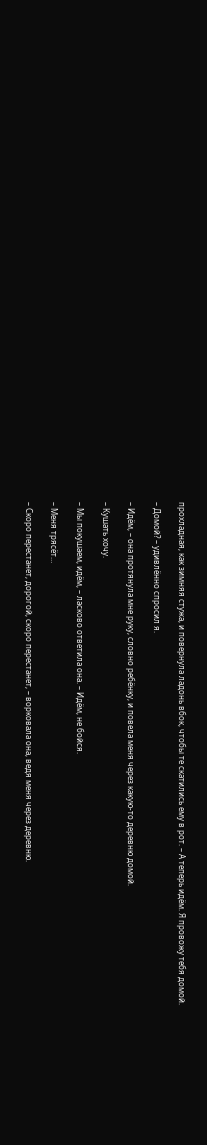прохладная, как зимняя стужа, и повернула ладонь вбок, чтобы те скатились ему в рот. – А теперь идём. Я провожу тебя домой.

– Домой? – удивлённо спросил я.

– Идём, – она протянула мне руку, словно ребёнку, и повела меня через какую-то деревню домой.

– Кушать хочу.

– Мы покушаем, идём, – ласково ответила она. – Идём, не бойся.

– Меня трясёт…

– Скоро перестанет, дорогой, скоро перестанет, – ворковала она, ведя меня через деревню.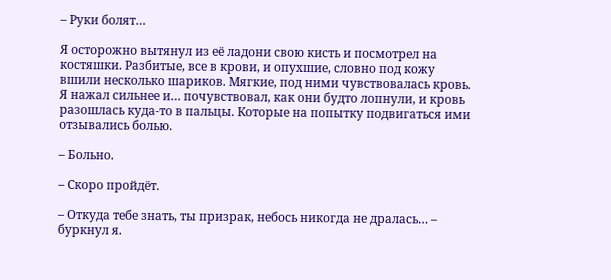– Руки болят…

Я осторожно вытянул из её ладони свою кисть и посмотрел на костяшки. Разбитые, все в крови, и опухшие, словно под кожу вшили несколько шариков. Мягкие, под ними чувствовалась кровь. Я нажал сильнее и… почувствовал, как они будто лопнули, и кровь разошлась куда-то в пальцы. Которые на попытку подвигаться ими отзывались болью.

– Больно.

– Скоро пройдёт.

– Откуда тебе знать, ты призрак, небось никогда не дралась… – буркнул я.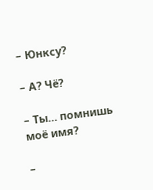– Юнксу?

– А? Чё?

– Ты… помнишь моё имя?

–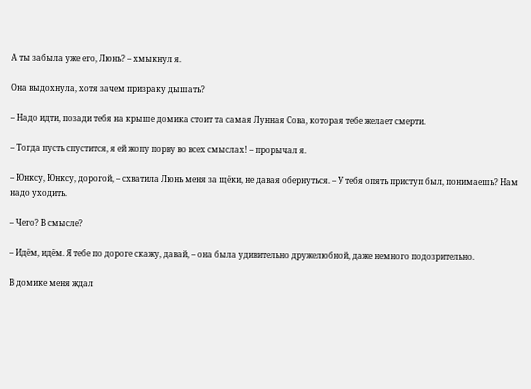А ты забыла уже его, Люнь? – хмыкнул я.

Она выдохнула, хотя зачем призраку дышать?

– Надо идти, позади тебя на крыше домика стоит та самая Лунная Сова, которая тебе желает смерти.

– Тогда пусть спустится, я ей жопу порву во всех смыслах! – прорычал я.

– Юнксу, Юнксу, дорогой, – схватила Люнь меня за щёки, не давая обернуться. – У тебя опять приступ был, понимаешь? Нам надо уходить.

– Чего? В смысле?

– Идём, идём. Я тебе по дороге скажу, давай, – она была удивительно дружелюбной, даже немного подозрительно.

В домике меня ждал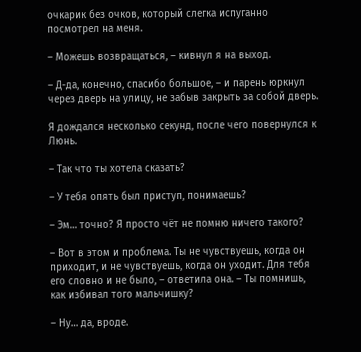очкарик без очков, который слегка испуганно посмотрел на меня.

– Можешь возвращаться, – кивнул я на выход.

– Д-да, конечно, спасибо большое, – и парень юркнул через дверь на улицу, не забыв закрыть за собой дверь.

Я дождался несколько секунд, после чего повернулся к Люнь.

– Так что ты хотела сказать?

– У тебя опять был приступ, понимаешь?

– Эм… точно? Я просто чёт не помню ничего такого?

– Вот в этом и проблема. Ты не чувствуешь, когда он приходит, и не чувствуешь, когда он уходит. Для тебя его словно и не было, – ответила она. – Ты помнишь, как избивал того мальчишку?

– Ну… да, вроде.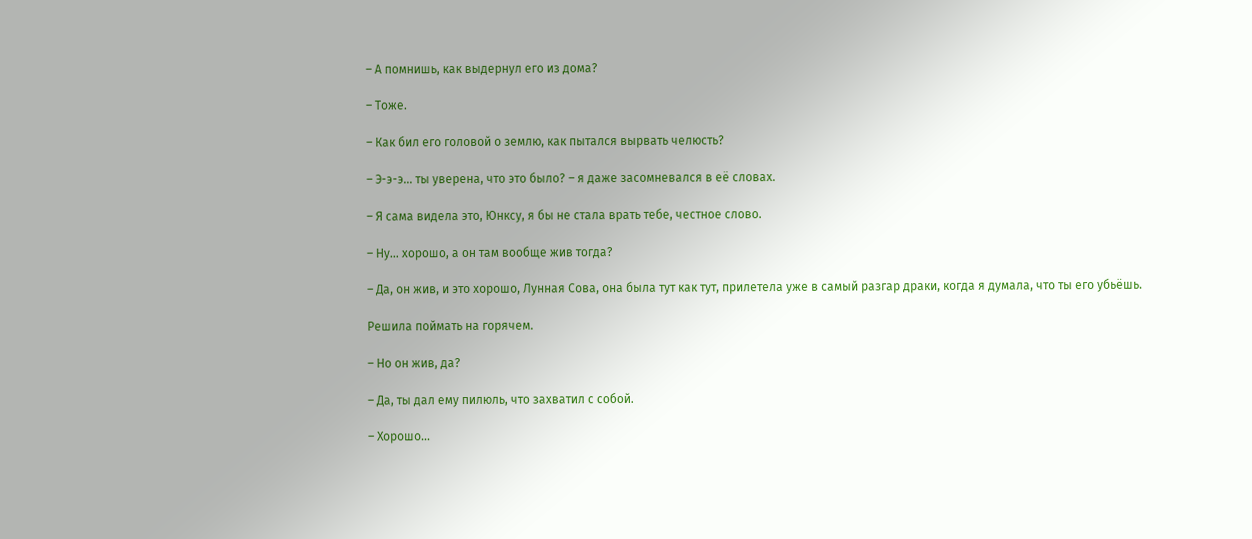– А помнишь, как выдернул его из дома?

– Тоже.

– Как бил его головой о землю, как пытался вырвать челюсть?

– Э-э-э… ты уверена, что это было? – я даже засомневался в её словах.

– Я сама видела это, Юнксу, я бы не стала врать тебе, честное слово.

– Ну… хорошо, а он там вообще жив тогда?

– Да, он жив, и это хорошо, Лунная Сова, она была тут как тут, прилетела уже в самый разгар драки, когда я думала, что ты его убьёшь.

Решила поймать на горячем.

– Но он жив, да?

– Да, ты дал ему пилюль, что захватил с собой.

– Хорошо…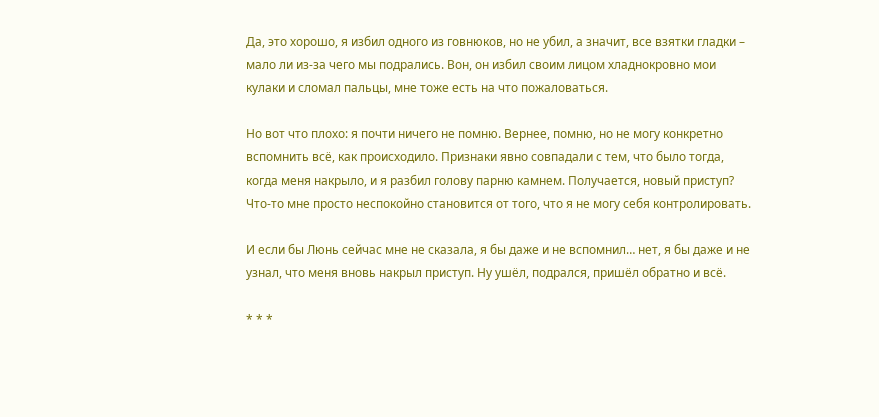Да, это хорошо, я избил одного из говнюков, но не убил, а значит, все взятки гладки – мало ли из-за чего мы подрались. Вон, он избил своим лицом хладнокровно мои кулаки и сломал пальцы, мне тоже есть на что пожаловаться.

Но вот что плохо: я почти ничего не помню. Вернее, помню, но не могу конкретно вспомнить всё, как происходило. Признаки явно совпадали с тем, что было тогда, когда меня накрыло, и я разбил голову парню камнем. Получается, новый приступ? Что-то мне просто неспокойно становится от того, что я не могу себя контролировать.

И если бы Люнь сейчас мне не сказала, я бы даже и не вспомнил… нет, я бы даже и не узнал, что меня вновь накрыл приступ. Ну ушёл, подрался, пришёл обратно и всё.

* * *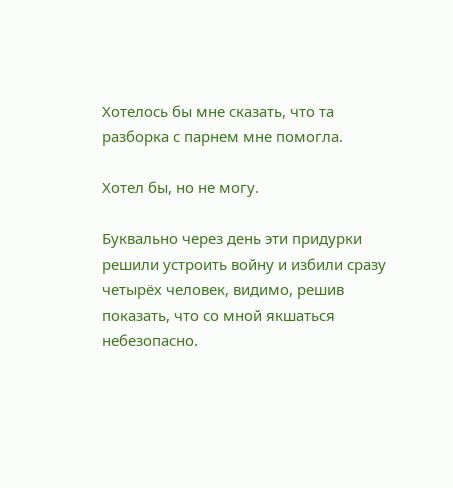Хотелось бы мне сказать, что та разборка с парнем мне помогла.

Хотел бы, но не могу.

Буквально через день эти придурки решили устроить войну и избили сразу четырёх человек, видимо, решив показать, что со мной якшаться небезопасно.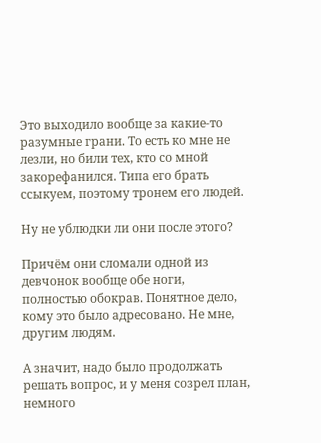Это выходило вообще за какие-то разумные грани. То есть ко мне не лезли, но били тех, кто со мной закорефанился. Типа его брать ссыкуем, поэтому тронем его людей.

Ну не ублюдки ли они после этого?

Причём они сломали одной из девчонок вообще обе ноги, полностью обокрав. Понятное дело, кому это было адресовано. Не мне, другим людям.

А значит, надо было продолжать решать вопрос, и у меня созрел план, немного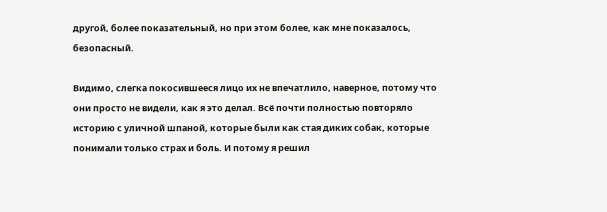другой, более показательный, но при этом более, как мне показалось, безопасный.

Видимо, слегка покосившееся лицо их не впечатлило, наверное, потому что они просто не видели, как я это делал. Всё почти полностью повторяло историю с уличной шпаной, которые были как стая диких собак, которые понимали только страх и боль. И потому я решил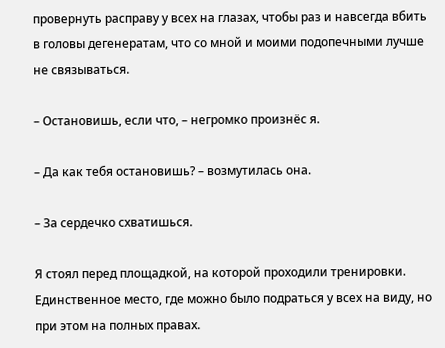провернуть расправу у всех на глазах, чтобы раз и навсегда вбить в головы дегенератам, что со мной и моими подопечными лучше не связываться.

– Остановишь, если что, – негромко произнёс я.

– Да как тебя остановишь? – возмутилась она.

– За сердечко схватишься.

Я стоял перед площадкой, на которой проходили тренировки. Единственное место, где можно было подраться у всех на виду, но при этом на полных правах.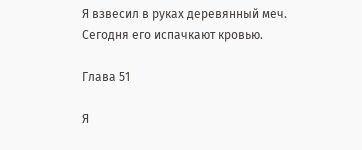Я взвесил в руках деревянный меч. Сегодня его испачкают кровью.

Глава 51

Я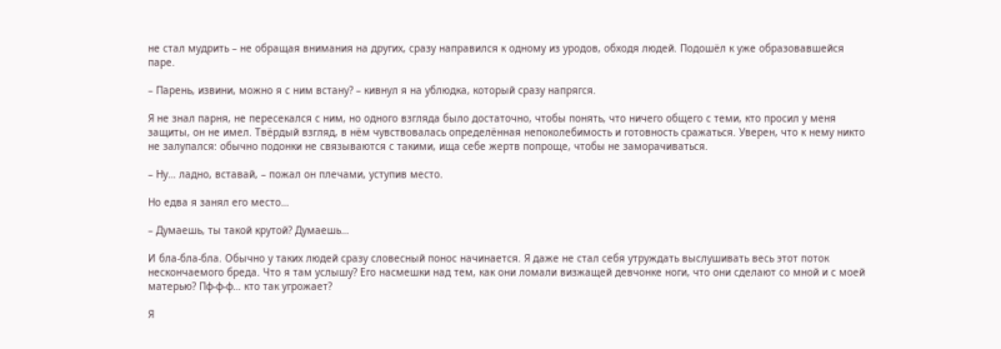не стал мудрить – не обращая внимания на других, сразу направился к одному из уродов, обходя людей. Подошёл к уже образовавшейся паре.

– Парень, извини, можно я с ним встану? – кивнул я на ублюдка, который сразу напрягся.

Я не знал парня, не пересекался с ним, но одного взгляда было достаточно, чтобы понять, что ничего общего с теми, кто просил у меня защиты, он не имел. Твёрдый взгляд, в нём чувствовалась определённая непоколебимость и готовность сражаться. Уверен, что к нему никто не залупался: обычно подонки не связываются с такими, ища себе жертв попроще, чтобы не заморачиваться.

– Ну… ладно, вставай, – пожал он плечами, уступив место.

Но едва я занял его место…

– Думаешь, ты такой крутой? Думаешь…

И бла-бла-бла. Обычно у таких людей сразу словесный понос начинается. Я даже не стал себя утруждать выслушивать весь этот поток нескончаемого бреда. Что я там услышу? Его насмешки над тем, как они ломали визжащей девчонке ноги, что они сделают со мной и с моей матерью? Пф-ф-ф… кто так угрожает?

Я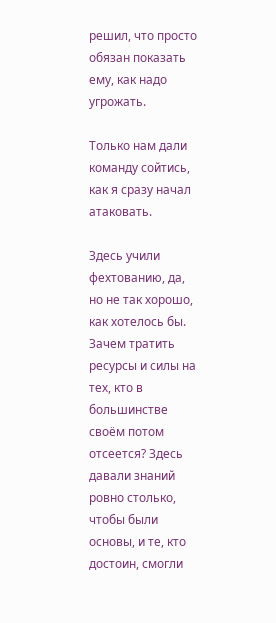решил, что просто обязан показать ему, как надо угрожать.

Только нам дали команду сойтись, как я сразу начал атаковать.

Здесь учили фехтованию, да, но не так хорошо, как хотелось бы. Зачем тратить ресурсы и силы на тех, кто в большинстве своём потом отсеется? Здесь давали знаний ровно столько, чтобы были основы, и те, кто достоин, смогли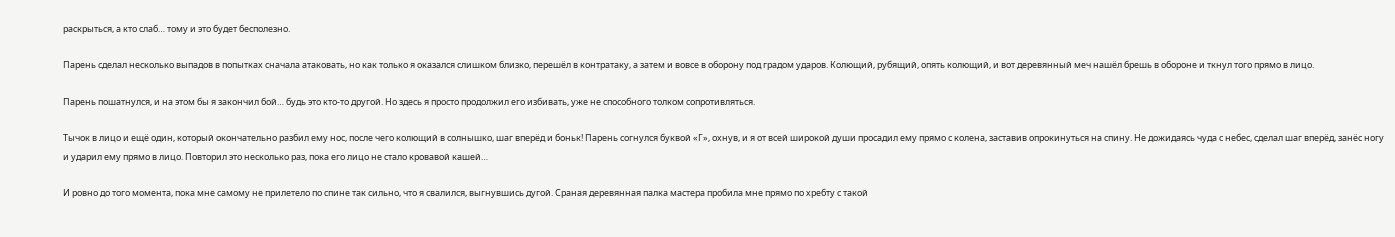раскрыться, а кто слаб… тому и это будет бесполезно.

Парень сделал несколько выпадов в попытках сначала атаковать, но как только я оказался слишком близко, перешёл в контратаку, а затем и вовсе в оборону под градом ударов. Колющий, рубящий, опять колющий, и вот деревянный меч нашёл брешь в обороне и ткнул того прямо в лицо.

Парень пошатнулся, и на этом бы я закончил бой… будь это кто-то другой. Но здесь я просто продолжил его избивать, уже не способного толком сопротивляться.

Тычок в лицо и ещё один, который окончательно разбил ему нос, после чего колющий в солнышко, шаг вперёд и боньк! Парень согнулся буквой «Г», охнув, и я от всей широкой души просадил ему прямо с колена, заставив опрокинуться на спину. Не дожидаясь чуда с небес, сделал шаг вперёд, занёс ногу и ударил ему прямо в лицо. Повторил это несколько раз, пока его лицо не стало кровавой кашей…

И ровно до того момента, пока мне самому не прилетело по спине так сильно, что я свалился, выгнувшись дугой. Сраная деревянная палка мастера пробила мне прямо по хребту с такой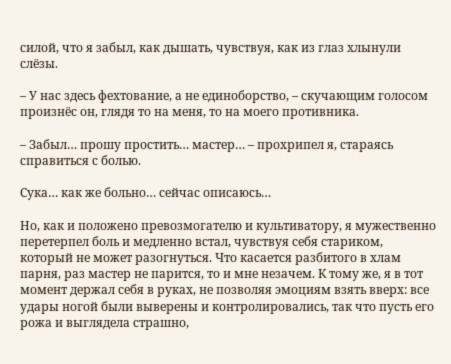силой, что я забыл, как дышать, чувствуя, как из глаз хлынули слёзы.

– У нас здесь фехтование, а не единоборство, – скучающим голосом произнёс он, глядя то на меня, то на моего противника.

– Забыл… прошу простить… мастер… – прохрипел я, стараясь справиться с болью.

Сука… как же больно… сейчас описаюсь…

Но, как и положено превозмогателю и культиватору, я мужественно перетерпел боль и медленно встал, чувствуя себя стариком, который не может разогнуться. Что касается разбитого в хлам парня, раз мастер не парится, то и мне незачем. К тому же, я в тот момент держал себя в руках, не позволяя эмоциям взять вверх: все удары ногой были выверены и контролировались, так что пусть его рожа и выглядела страшно,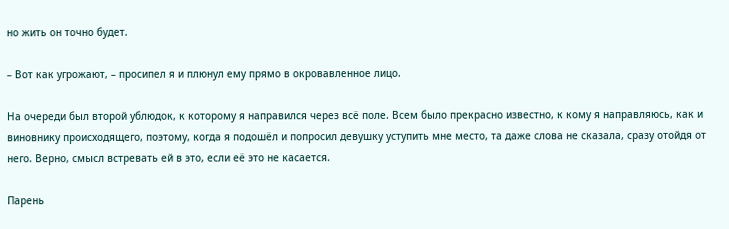но жить он точно будет.

– Вот как угрожают, – просипел я и плюнул ему прямо в окровавленное лицо.

На очереди был второй ублюдок, к которому я направился через всё поле. Всем было прекрасно известно, к кому я направляюсь, как и виновнику происходящего, поэтому, когда я подошёл и попросил девушку уступить мне место, та даже слова не сказала, сразу отойдя от него. Верно, смысл встревать ей в это, если её это не касается.

Парень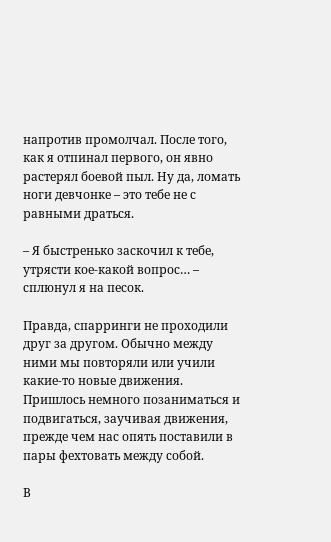напротив промолчал. После того, как я отпинал первого, он явно растерял боевой пыл. Ну да, ломать ноги девчонке – это тебе не с равными драться.

– Я быстренько заскочил к тебе, утрясти кое-какой вопрос… – сплюнул я на песок.

Правда, спарринги не проходили друг за другом. Обычно между ними мы повторяли или учили какие-то новые движения. Пришлось немного позаниматься и подвигаться, заучивая движения, прежде чем нас опять поставили в пары фехтовать между собой.

В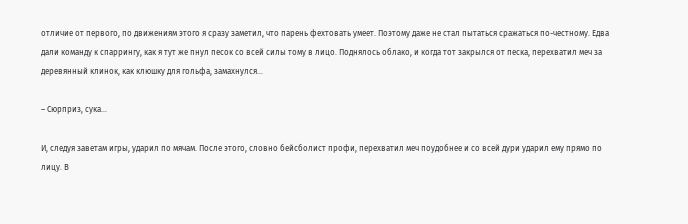отличие от первого, по движениям этого я сразу заметил, что парень фехтовать умеет. Поэтому даже не стал пытаться сражаться по-честному. Едва дали команду к спаррингу, как я тут же пнул песок со всей силы тому в лицо. Поднялось облако, и когда тот закрылся от песка, перехватил меч за деревянный клинок, как клюшку для гольфа, замахнулся…

– Сюрприз, сука…

И, следуя заветам игры, ударил по мячам. После этого, словно бейсболист профи, перехватил меч поудобнее и со всей дури ударил ему прямо по лицу. В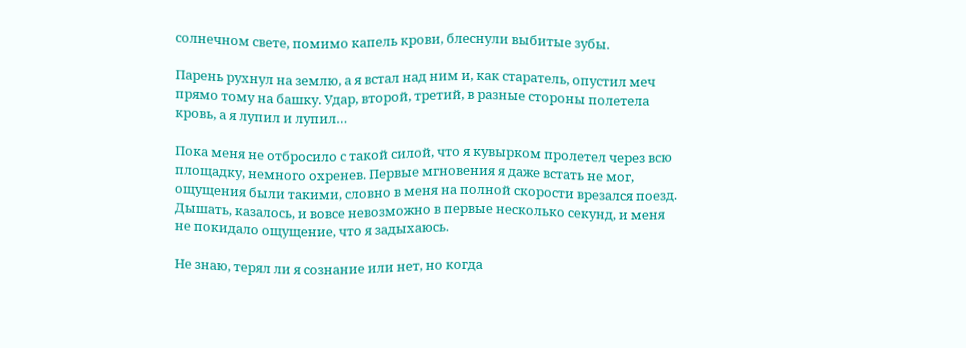солнечном свете, помимо капель крови, блеснули выбитые зубы.

Парень рухнул на землю, а я встал над ним и, как старатель, опустил меч прямо тому на башку. Удар, второй, третий, в разные стороны полетела кровь, а я лупил и лупил…

Пока меня не отбросило с такой силой, что я кувырком пролетел через всю площадку, немного охренев. Первые мгновения я даже встать не мог, ощущения были такими, словно в меня на полной скорости врезался поезд. Дышать, казалось, и вовсе невозможно в первые несколько секунд, и меня не покидало ощущение, что я задыхаюсь.

Не знаю, терял ли я сознание или нет, но когда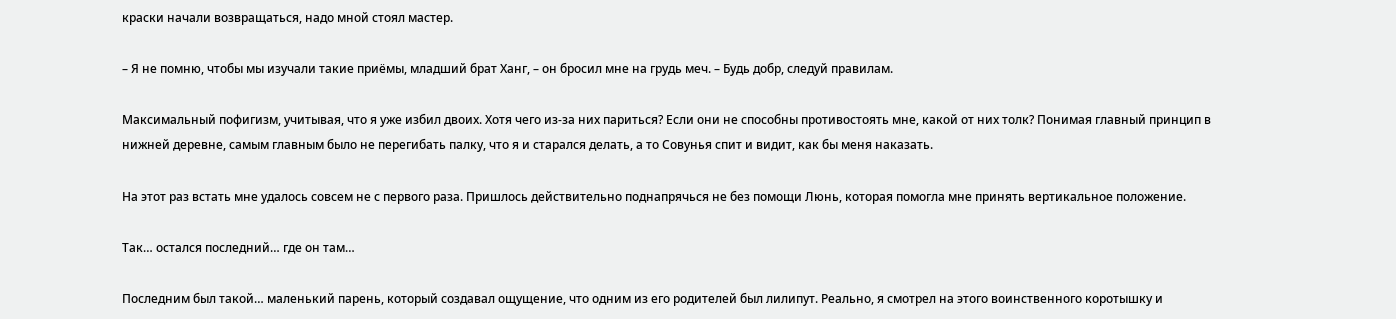краски начали возвращаться, надо мной стоял мастер.

– Я не помню, чтобы мы изучали такие приёмы, младший брат Ханг, – он бросил мне на грудь меч. – Будь добр, следуй правилам.

Максимальный пофигизм, учитывая, что я уже избил двоих. Хотя чего из-за них париться? Если они не способны противостоять мне, какой от них толк? Понимая главный принцип в нижней деревне, самым главным было не перегибать палку, что я и старался делать, а то Совунья спит и видит, как бы меня наказать.

На этот раз встать мне удалось совсем не с первого раза. Пришлось действительно поднапрячься не без помощи Люнь, которая помогла мне принять вертикальное положение.

Так… остался последний… где он там…

Последним был такой… маленький парень, который создавал ощущение, что одним из его родителей был лилипут. Реально, я смотрел на этого воинственного коротышку и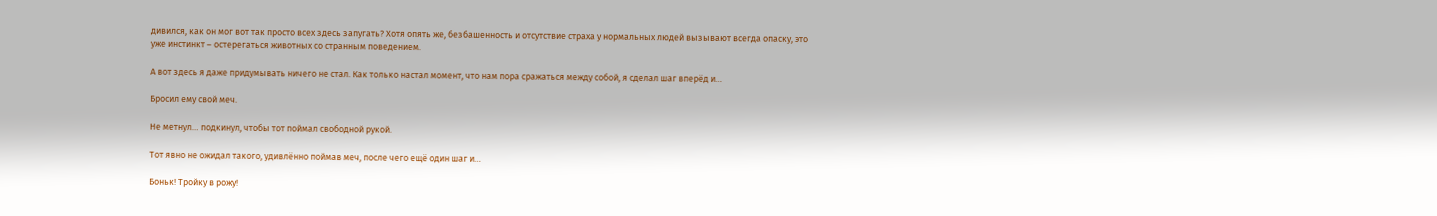дивился, как он мог вот так просто всех здесь запугать? Хотя опять же, безбашенность и отсутствие страха у нормальных людей вызывают всегда опаску, это уже инстинкт – остерегаться животных со странным поведением.

А вот здесь я даже придумывать ничего не стал. Как только настал момент, что нам пора сражаться между собой, я сделал шаг вперёд и…

Бросил ему свой меч.

Не метнул… подкинул, чтобы тот поймал свободной рукой.

Тот явно не ожидал такого, удивлённо поймав меч, после чего ещё один шаг и…

Боньк! Тройку в рожу!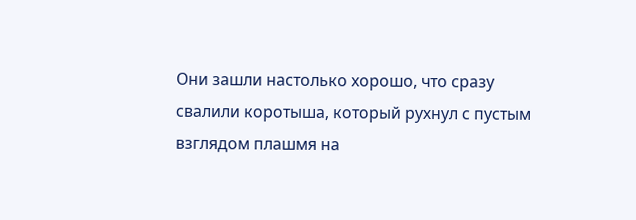Они зашли настолько хорошо, что сразу свалили коротыша, который рухнул с пустым взглядом плашмя на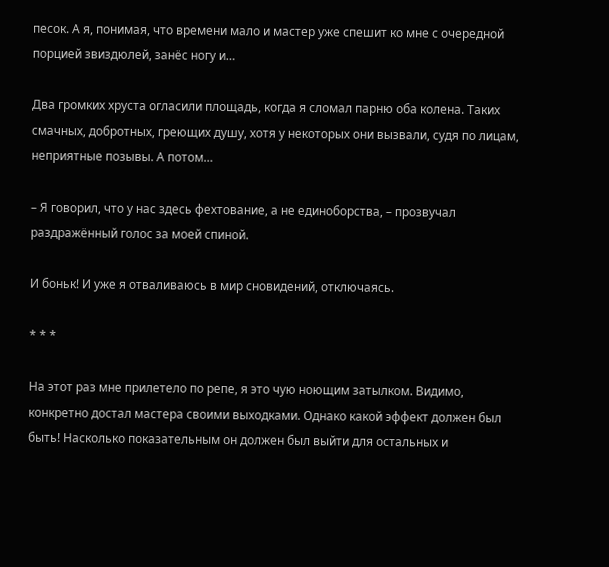песок. А я, понимая, что времени мало и мастер уже спешит ко мне с очередной порцией звиздюлей, занёс ногу и…

Два громких хруста огласили площадь, когда я сломал парню оба колена. Таких смачных, добротных, греющих душу, хотя у некоторых они вызвали, судя по лицам, неприятные позывы. А потом…

– Я говорил, что у нас здесь фехтование, а не единоборства, – прозвучал раздражённый голос за моей спиной.

И боньк! И уже я отваливаюсь в мир сновидений, отключаясь.

* * *

На этот раз мне прилетело по репе, я это чую ноющим затылком. Видимо, конкретно достал мастера своими выходками. Однако какой эффект должен был быть! Насколько показательным он должен был выйти для остальных и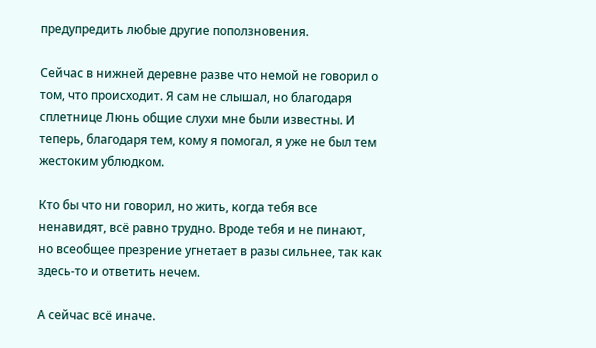предупредить любые другие поползновения.

Сейчас в нижней деревне разве что немой не говорил о том, что происходит. Я сам не слышал, но благодаря сплетнице Люнь общие слухи мне были известны. И теперь, благодаря тем, кому я помогал, я уже не был тем жестоким ублюдком.

Кто бы что ни говорил, но жить, когда тебя все ненавидят, всё равно трудно. Вроде тебя и не пинают, но всеобщее презрение угнетает в разы сильнее, так как здесь-то и ответить нечем.

А сейчас всё иначе.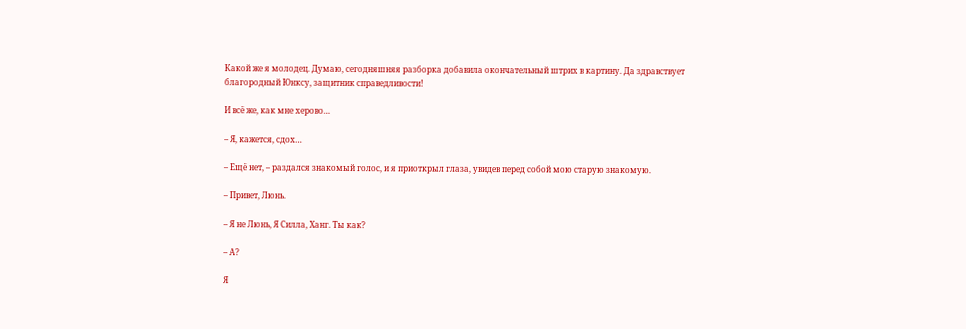Какой же я молодец. Думаю, сегодняшняя разборка добавила окончательный штрих в картину. Да здравствует благородный Юнксу, защитник справедливости!

И всё же, как мне херово…

– Я, кажется, сдох…

– Ещё нет, – раздался знакомый голос, и я приоткрыл глаза, увидев перед собой мою старую знакомую.

– Привет, Люнь.

– Я не Люнь, Я Силла, Ханг. Ты как?

– А?

Я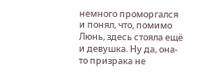немного проморгался и понял, что, помимо Люнь, здесь стояла ещё и девушка. Ну да, она-то призрака не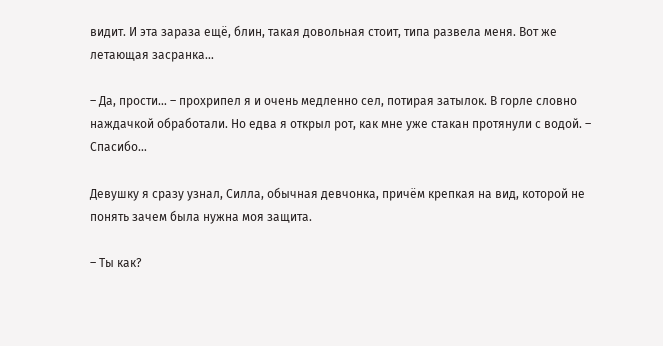видит. И эта зараза ещё, блин, такая довольная стоит, типа развела меня. Вот же летающая засранка…

– Да, прости… – прохрипел я и очень медленно сел, потирая затылок. В горле словно наждачкой обработали. Но едва я открыл рот, как мне уже стакан протянули с водой. – Спасибо…

Девушку я сразу узнал, Силла, обычная девчонка, причём крепкая на вид, которой не понять зачем была нужна моя защита.

– Ты как?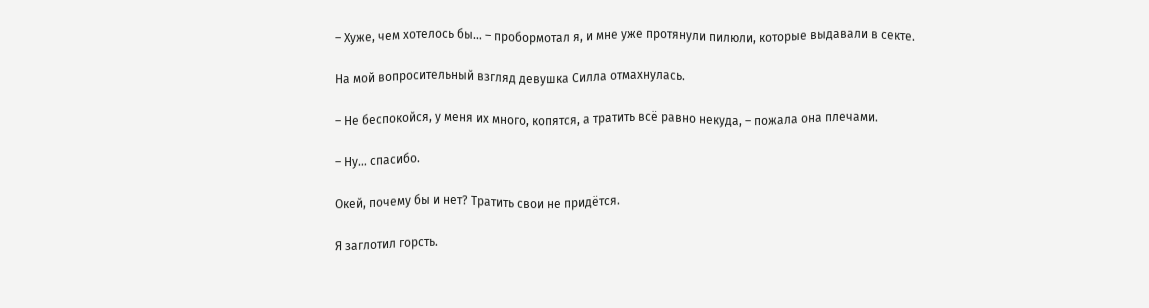– Хуже, чем хотелось бы… – пробормотал я, и мне уже протянули пилюли, которые выдавали в секте.

На мой вопросительный взгляд девушка Силла отмахнулась.

– Не беспокойся, у меня их много, копятся, а тратить всё равно некуда, – пожала она плечами.

– Ну… спасибо.

Окей, почему бы и нет? Тратить свои не придётся.

Я заглотил горсть.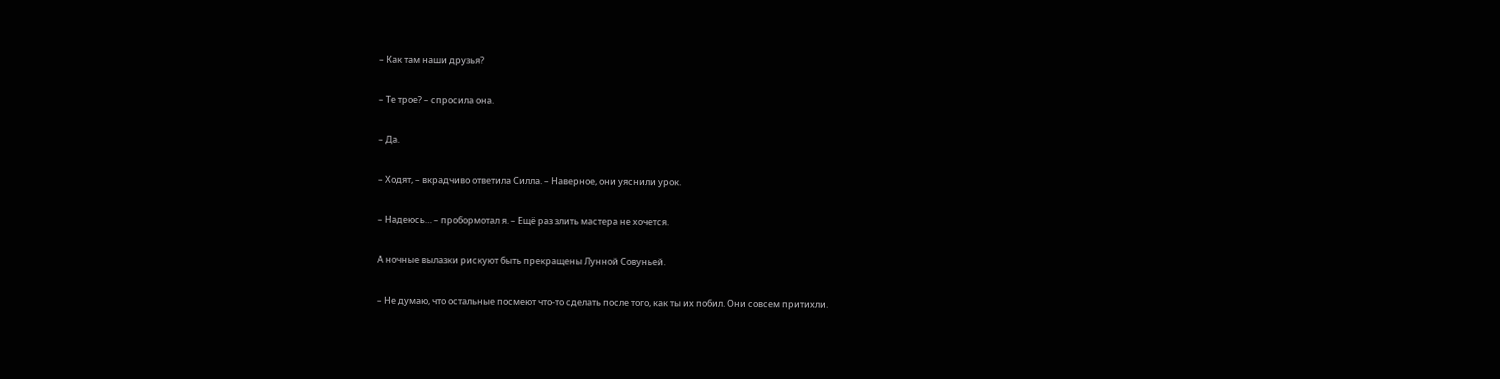– Как там наши друзья?

– Те трое? – спросила она.

– Да.

– Ходят, – вкрадчиво ответила Силла. – Наверное, они уяснили урок.

– Надеюсь… – пробормотал я. – Ещё раз злить мастера не хочется.

А ночные вылазки рискуют быть прекращены Лунной Совуньей.

– Не думаю, что остальные посмеют что-то сделать после того, как ты их побил. Они совсем притихли.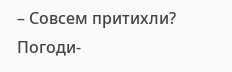– Совсем притихли? Погоди-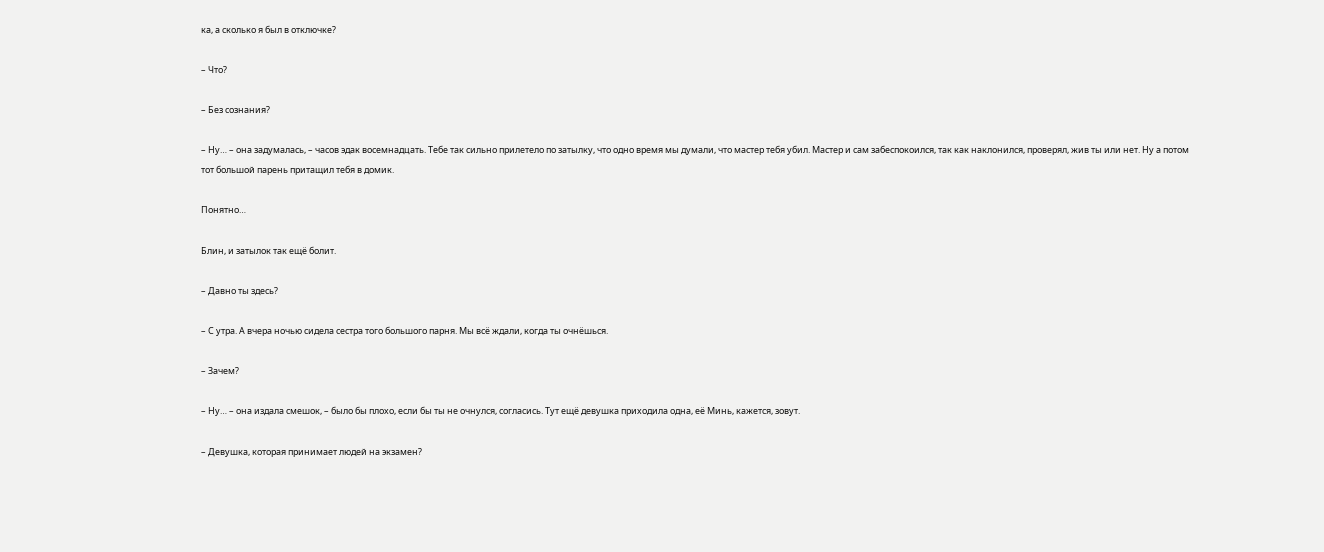ка, а сколько я был в отключке?

– Что?

– Без сознания?

– Ну… – она задумалась, – часов эдак восемнадцать. Тебе так сильно прилетело по затылку, что одно время мы думали, что мастер тебя убил. Мастер и сам забеспокоился, так как наклонился, проверял, жив ты или нет. Ну а потом тот большой парень притащил тебя в домик.

Понятно…

Блин, и затылок так ещё болит.

– Давно ты здесь?

– С утра. А вчера ночью сидела сестра того большого парня. Мы всё ждали, когда ты очнёшься.

– Зачем?

– Ну… – она издала смешок, – было бы плохо, если бы ты не очнулся, согласись. Тут ещё девушка приходила одна, её Минь, кажется, зовут.

– Девушка, которая принимает людей на экзамен?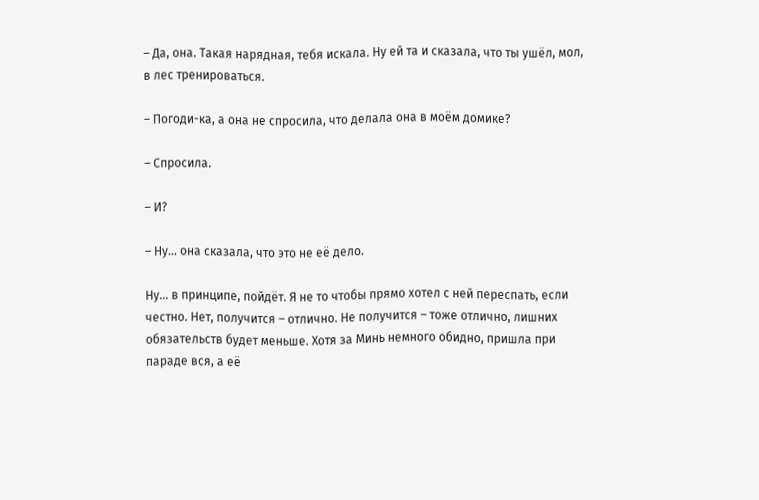– Да, она. Такая нарядная, тебя искала. Ну ей та и сказала, что ты ушёл, мол, в лес тренироваться.

– Погоди-ка, а она не спросила, что делала она в моём домике?

– Спросила.

– И?

– Ну… она сказала, что это не её дело.

Ну… в принципе, пойдёт. Я не то чтобы прямо хотел с ней переспать, если честно. Нет, получится – отлично. Не получится – тоже отлично, лишних обязательств будет меньше. Хотя за Минь немного обидно, пришла при параде вся, а её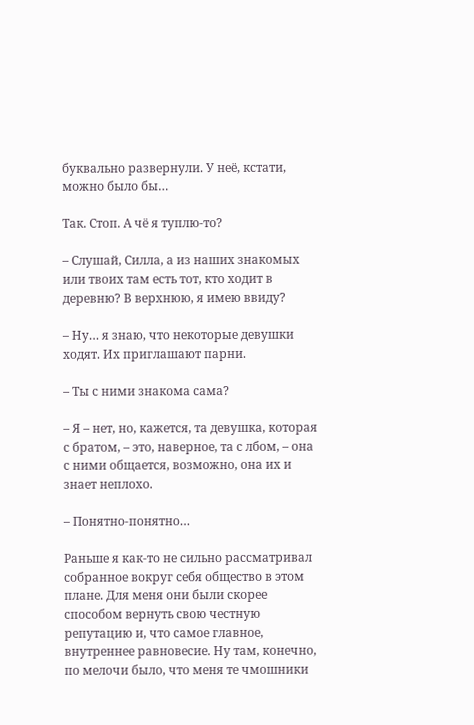буквально развернули. У неё, кстати, можно было бы…

Так. Стоп. А чё я туплю-то?

– Слушай, Силла, а из наших знакомых или твоих там есть тот, кто ходит в деревню? В верхнюю, я имею ввиду?

– Ну… я знаю, что некоторые девушки ходят. Их приглашают парни.

– Ты с ними знакома сама?

– Я – нет, но, кажется, та девушка, которая с братом, – это, наверное, та с лбом, – она с ними общается, возможно, она их и знает неплохо.

– Понятно-понятно…

Раньше я как-то не сильно рассматривал собранное вокруг себя общество в этом плане. Для меня они были скорее способом вернуть свою честную репутацию и, что самое главное, внутреннее равновесие. Ну там, конечно, по мелочи было, что меня те чмошники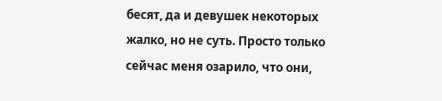бесят, да и девушек некоторых жалко, но не суть. Просто только сейчас меня озарило, что они,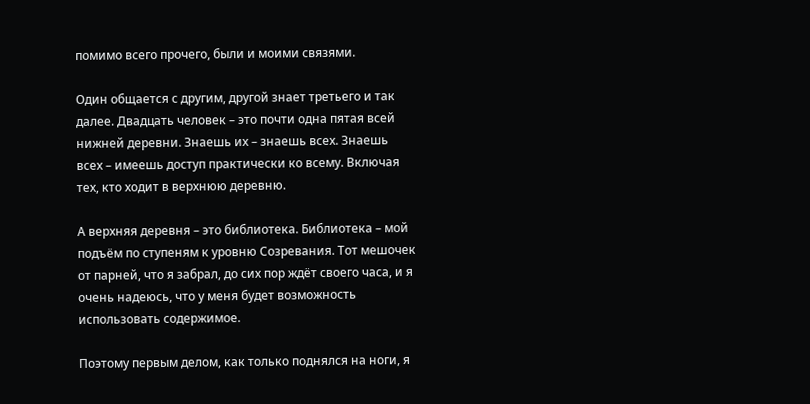помимо всего прочего, были и моими связями.

Один общается с другим, другой знает третьего и так далее. Двадцать человек – это почти одна пятая всей нижней деревни. Знаешь их – знаешь всех. Знаешь всех – имеешь доступ практически ко всему. Включая тех, кто ходит в верхнюю деревню.

А верхняя деревня – это библиотека. Библиотека – мой подъём по ступеням к уровню Созревания. Тот мешочек от парней, что я забрал, до сих пор ждёт своего часа, и я очень надеюсь, что у меня будет возможность использовать содержимое.

Поэтому первым делом, как только поднялся на ноги, я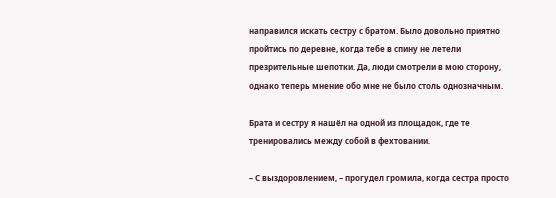направился искать сестру с братом. Было довольно приятно пройтись по деревне, когда тебе в спину не летели презрительные шепотки. Да, люди смотрели в мою сторону, однако теперь мнение обо мне не было столь однозначным.

Брата и сестру я нашёл на одной из площадок, где те тренировались между собой в фехтовании.

– С выздоровлением, – прогудел громила, когда сестра просто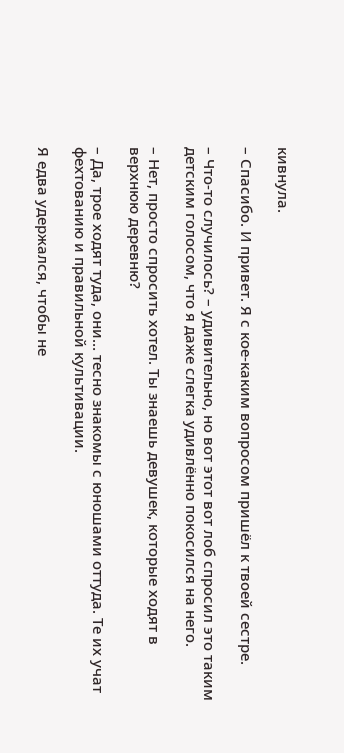кивнула.

– Спасибо. И привет. Я с кое-каким вопросом пришёл к твоей сестре.

– Что-то случилось? – удивительно, но вот этот вот лоб спросил это таким детским голосом, что я даже слегка удивлённо покосился на него.

– Нет, просто спросить хотел. Ты знаешь девушек, которые ходят в верхнюю деревню?

– Да, трое ходят туда, они… тесно знакомы с юношами оттуда. Те их учат фехтованию и правильной культивации.

Я едва удержался, чтобы не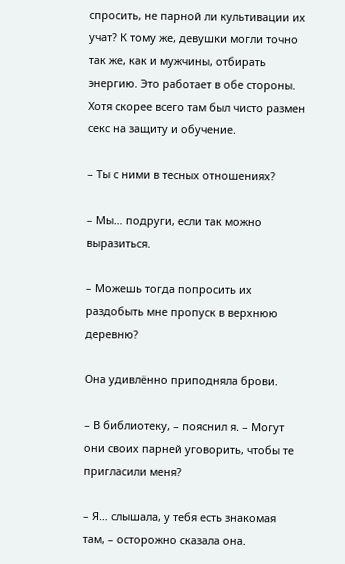спросить, не парной ли культивации их учат? К тому же, девушки могли точно так же, как и мужчины, отбирать энергию. Это работает в обе стороны. Хотя скорее всего там был чисто размен секс на защиту и обучение.

– Ты с ними в тесных отношениях?

– Мы… подруги, если так можно выразиться.

– Можешь тогда попросить их раздобыть мне пропуск в верхнюю деревню?

Она удивлённо приподняла брови.

– В библиотеку, – пояснил я. – Могут они своих парней уговорить, чтобы те пригласили меня?

– Я… слышала, у тебя есть знакомая там, – осторожно сказала она.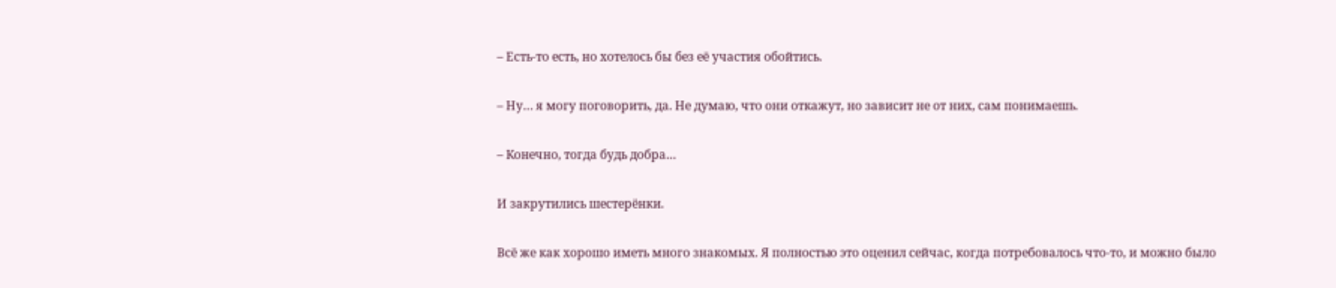– Есть-то есть, но хотелось бы без её участия обойтись.

– Ну… я могу поговорить, да. Не думаю, что они откажут, но зависит не от них, сам понимаешь.

– Конечно, тогда будь добра…

И закрутились шестерёнки.

Всё же как хорошо иметь много знакомых. Я полностью это оценил сейчас, когда потребовалось что-то, и можно было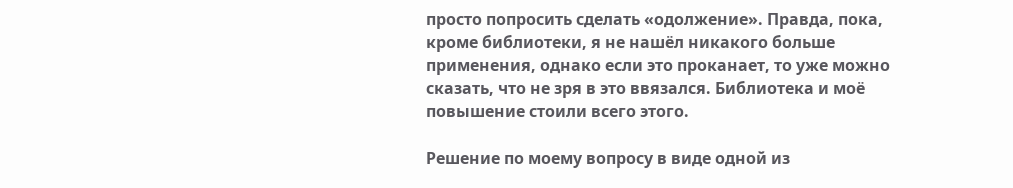просто попросить сделать «одолжение». Правда, пока, кроме библиотеки, я не нашёл никакого больше применения, однако если это проканает, то уже можно сказать, что не зря в это ввязался. Библиотека и моё повышение стоили всего этого.

Решение по моему вопросу в виде одной из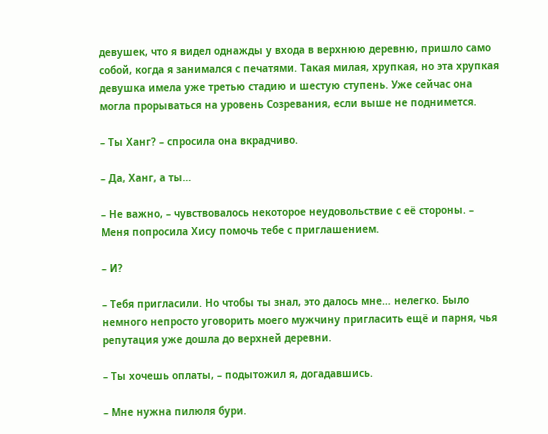девушек, что я видел однажды у входа в верхнюю деревню, пришло само собой, когда я занимался с печатями. Такая милая, хрупкая, но эта хрупкая девушка имела уже третью стадию и шестую ступень. Уже сейчас она могла прорываться на уровень Созревания, если выше не поднимется.

– Ты Ханг? – спросила она вкрадчиво.

– Да, Ханг, а ты…

– Не важно, – чувствовалось некоторое неудовольствие с её стороны. – Меня попросила Хису помочь тебе с приглашением.

– И?

– Тебя пригласили. Но чтобы ты знал, это далось мне… нелегко. Было немного непросто уговорить моего мужчину пригласить ещё и парня, чья репутация уже дошла до верхней деревни.

– Ты хочешь оплаты, – подытожил я, догадавшись.

– Мне нужна пилюля бури.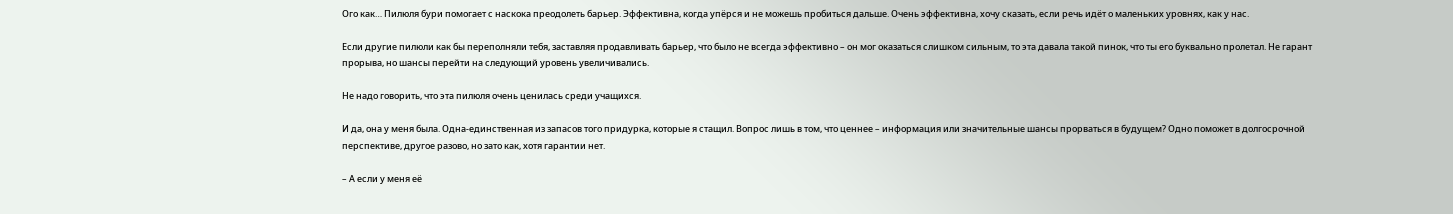Ого как… Пилюля бури помогает с наскока преодолеть барьер. Эффективна, когда упёрся и не можешь пробиться дальше. Очень эффективна, хочу сказать, если речь идёт о маленьких уровнях, как у нас.

Если другие пилюли как бы переполняли тебя, заставляя продавливать барьер, что было не всегда эффективно – он мог оказаться слишком сильным, то эта давала такой пинок, что ты его буквально пролетал. Не гарант прорыва, но шансы перейти на следующий уровень увеличивались.

Не надо говорить, что эта пилюля очень ценилась среди учащихся.

И да, она у меня была. Одна-единственная из запасов того придурка, которые я стащил. Вопрос лишь в том, что ценнее – информация или значительные шансы прорваться в будущем? Одно поможет в долгосрочной перспективе, другое разово, но зато как, хотя гарантии нет.

– А если у меня её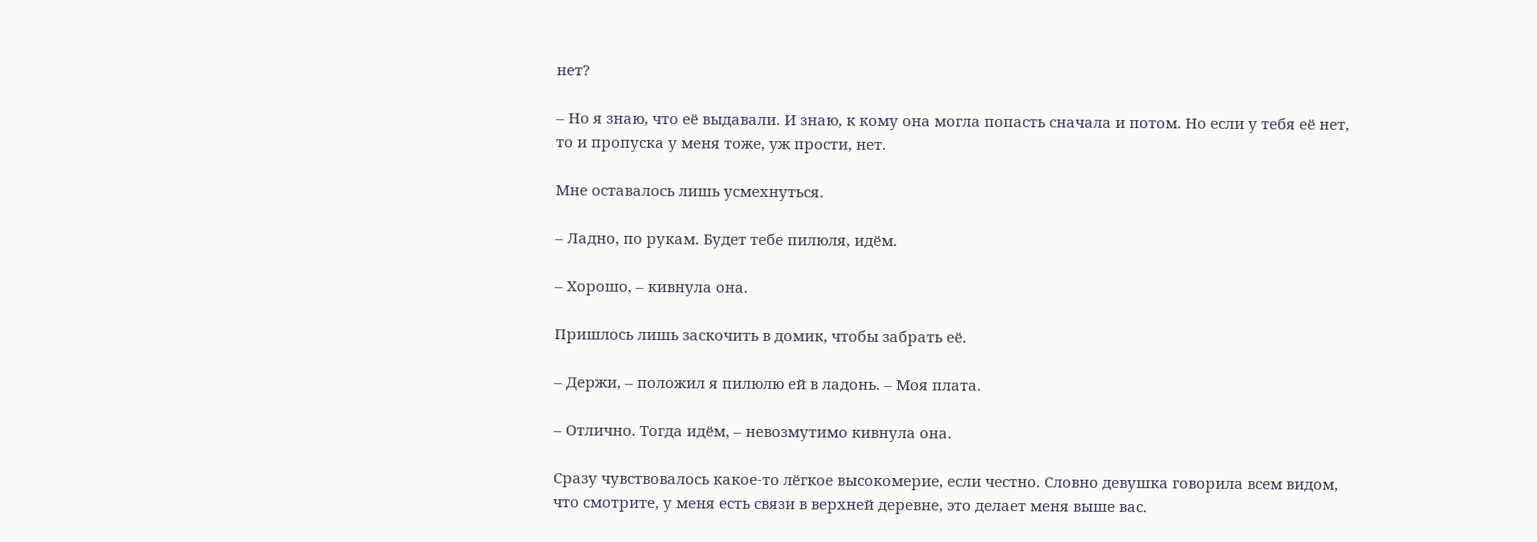нет?

– Но я знаю, что её выдавали. И знаю, к кому она могла попасть сначала и потом. Но если у тебя её нет, то и пропуска у меня тоже, уж прости, нет.

Мне оставалось лишь усмехнуться.

– Ладно, по рукам. Будет тебе пилюля, идём.

– Хорошо, – кивнула она.

Пришлось лишь заскочить в домик, чтобы забрать её.

– Держи, – положил я пилюлю ей в ладонь. – Моя плата.

– Отлично. Тогда идём, – невозмутимо кивнула она.

Сразу чувствовалось какое-то лёгкое высокомерие, если честно. Словно девушка говорила всем видом, что смотрите, у меня есть связи в верхней деревне, это делает меня выше вас.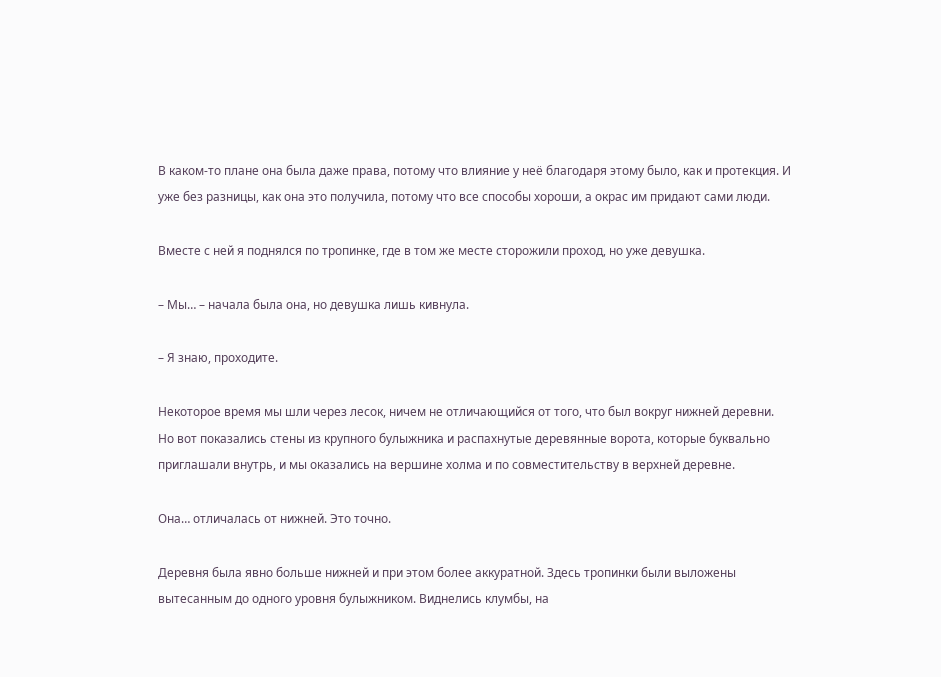В каком-то плане она была даже права, потому что влияние у неё благодаря этому было, как и протекция. И уже без разницы, как она это получила, потому что все способы хороши, а окрас им придают сами люди.

Вместе с ней я поднялся по тропинке, где в том же месте сторожили проход, но уже девушка.

– Мы… – начала была она, но девушка лишь кивнула.

– Я знаю, проходите.

Некоторое время мы шли через лесок, ничем не отличающийся от того, что был вокруг нижней деревни. Но вот показались стены из крупного булыжника и распахнутые деревянные ворота, которые буквально приглашали внутрь, и мы оказались на вершине холма и по совместительству в верхней деревне.

Она… отличалась от нижней. Это точно.

Деревня была явно больше нижней и при этом более аккуратной. Здесь тропинки были выложены вытесанным до одного уровня булыжником. Виднелись клумбы, на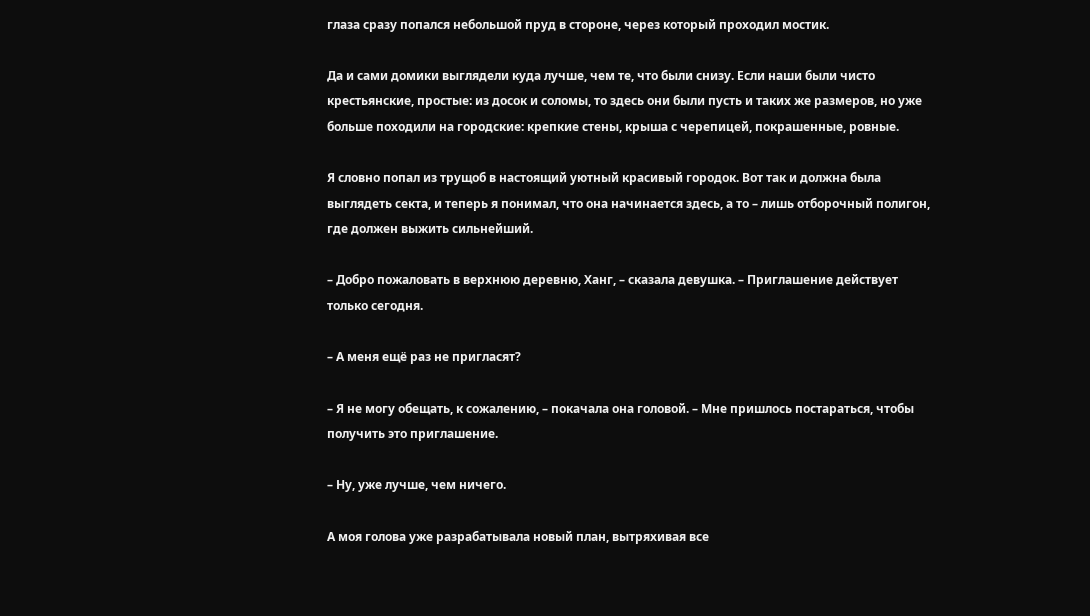глаза сразу попался небольшой пруд в стороне, через который проходил мостик.

Да и сами домики выглядели куда лучше, чем те, что были снизу. Если наши были чисто крестьянские, простые: из досок и соломы, то здесь они были пусть и таких же размеров, но уже больше походили на городские: крепкие стены, крыша с черепицей, покрашенные, ровные.

Я словно попал из трущоб в настоящий уютный красивый городок. Вот так и должна была выглядеть секта, и теперь я понимал, что она начинается здесь, а то – лишь отборочный полигон, где должен выжить сильнейший.

– Добро пожаловать в верхнюю деревню, Ханг, – сказала девушка. – Приглашение действует только сегодня.

– А меня ещё раз не пригласят?

– Я не могу обещать, к сожалению, – покачала она головой. – Мне пришлось постараться, чтобы получить это приглашение.

– Ну, уже лучше, чем ничего.

А моя голова уже разрабатывала новый план, вытряхивая все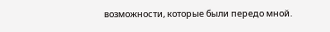возможности, которые были передо мной.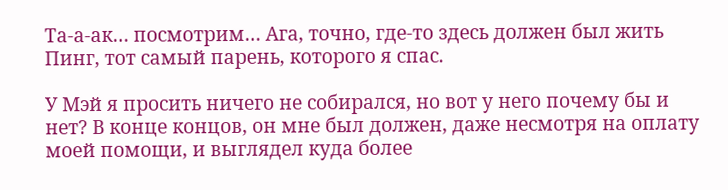Та-а-ак… посмотрим… Ага, точно, где-то здесь должен был жить Пинг, тот самый парень, которого я спас.

У Мэй я просить ничего не собирался, но вот у него почему бы и нет? В конце концов, он мне был должен, даже несмотря на оплату моей помощи, и выглядел куда более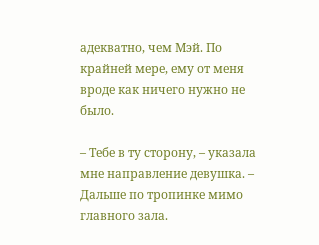адекватно, чем Мэй. По крайней мере, ему от меня вроде как ничего нужно не было.

– Тебе в ту сторону, – указала мне направление девушка. – Дальше по тропинке мимо главного зала.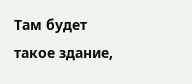Там будет такое здание,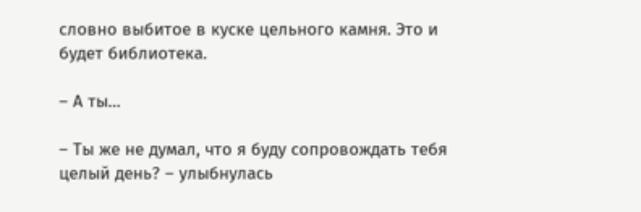словно выбитое в куске цельного камня. Это и будет библиотека.

– А ты…

– Ты же не думал, что я буду сопровождать тебя целый день? – улыбнулась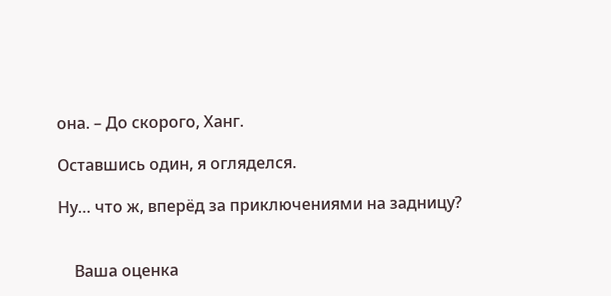она. – До скорого, Ханг.

Оставшись один, я огляделся.

Ну… что ж, вперёд за приключениями на задницу?


    Ваша оценка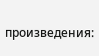произведения: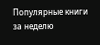Популярные книги за неделю